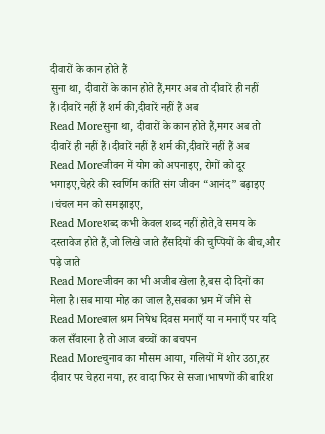दीवारों के कान होते हैं
सुना था, दीवारों के कान होते हैं,मगर अब तो दीवारें ही नहीं हैं।दीवारें नहीं हैं शर्म की,दीवारें नहीं हैं अब
Read Moreसुना था, दीवारों के कान होते हैं,मगर अब तो दीवारें ही नहीं हैं।दीवारें नहीं हैं शर्म की,दीवारें नहीं हैं अब
Read Moreजीवन में योग को अपनाइए, रोगों को दूर भगाइए,चेहरे की स्वर्णिम कांति संग जीवन “आनंद” बढ़ाइए ।चंचल मन को समझाइए,
Read Moreशब्द कभी केवल शब्द नहीं होते,वे समय के दस्तावेज होते हैं,जो लिखे जाते हैंसदियों की चुप्पियों के बीच,और पढ़े जाते
Read Moreजीवन का भी अजीब खेला है,बस दो दिनों का मेला है।सब माया मोह का जाल है,सबका भ्रम में जीने से
Read Moreबाल श्रम निषेध दिवस मनाएँ या न मनाएँ पर यदि कल सँवारना है तो आज बच्चों का बचपन
Read Moreचुनाव का मौसम आया, गलियों में शोर उठा,हर दीवार पर चेहरा नया, हर वादा फिर से सजा।भाषणों की बारिश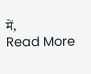में,
Read More